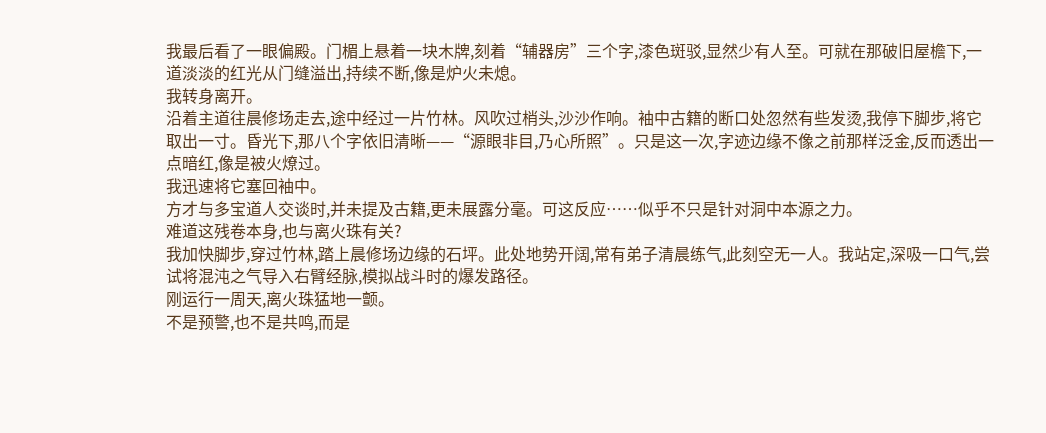我最后看了一眼偏殿。门楣上悬着一块木牌,刻着“辅器房”三个字,漆色斑驳,显然少有人至。可就在那破旧屋檐下,一道淡淡的红光从门缝溢出,持续不断,像是炉火未熄。
我转身离开。
沿着主道往晨修场走去,途中经过一片竹林。风吹过梢头,沙沙作响。袖中古籍的断口处忽然有些发烫,我停下脚步,将它取出一寸。昏光下,那八个字依旧清晰——“源眼非目,乃心所照”。只是这一次,字迹边缘不像之前那样泛金,反而透出一点暗红,像是被火燎过。
我迅速将它塞回袖中。
方才与多宝道人交谈时,并未提及古籍,更未展露分毫。可这反应……似乎不只是针对洞中本源之力。
难道这残卷本身,也与离火珠有关?
我加快脚步,穿过竹林,踏上晨修场边缘的石坪。此处地势开阔,常有弟子清晨练气,此刻空无一人。我站定,深吸一口气,尝试将混沌之气导入右臂经脉,模拟战斗时的爆发路径。
刚运行一周天,离火珠猛地一颤。
不是预警,也不是共鸣,而是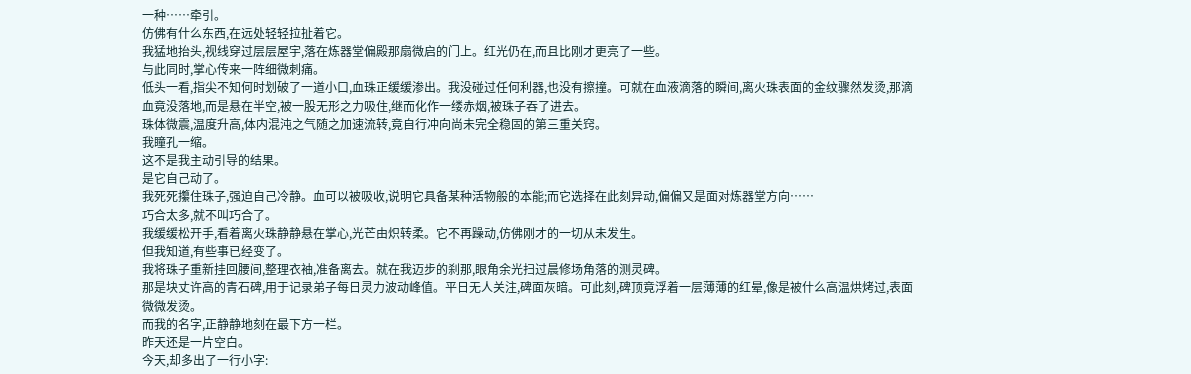一种……牵引。
仿佛有什么东西,在远处轻轻拉扯着它。
我猛地抬头,视线穿过层层屋宇,落在炼器堂偏殿那扇微启的门上。红光仍在,而且比刚才更亮了一些。
与此同时,掌心传来一阵细微刺痛。
低头一看,指尖不知何时划破了一道小口,血珠正缓缓渗出。我没碰过任何利器,也没有擦撞。可就在血液滴落的瞬间,离火珠表面的金纹骤然发烫,那滴血竟没落地,而是悬在半空,被一股无形之力吸住,继而化作一缕赤烟,被珠子吞了进去。
珠体微震,温度升高,体内混沌之气随之加速流转,竟自行冲向尚未完全稳固的第三重关窍。
我瞳孔一缩。
这不是我主动引导的结果。
是它自己动了。
我死死攥住珠子,强迫自己冷静。血可以被吸收,说明它具备某种活物般的本能;而它选择在此刻异动,偏偏又是面对炼器堂方向……
巧合太多,就不叫巧合了。
我缓缓松开手,看着离火珠静静悬在掌心,光芒由炽转柔。它不再躁动,仿佛刚才的一切从未发生。
但我知道,有些事已经变了。
我将珠子重新挂回腰间,整理衣袖,准备离去。就在我迈步的刹那,眼角余光扫过晨修场角落的测灵碑。
那是块丈许高的青石碑,用于记录弟子每日灵力波动峰值。平日无人关注,碑面灰暗。可此刻,碑顶竟浮着一层薄薄的红晕,像是被什么高温烘烤过,表面微微发烫。
而我的名字,正静静地刻在最下方一栏。
昨天还是一片空白。
今天,却多出了一行小字: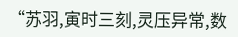“苏羽,寅时三刻,灵压异常,数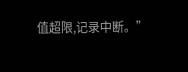值超限,记录中断。”